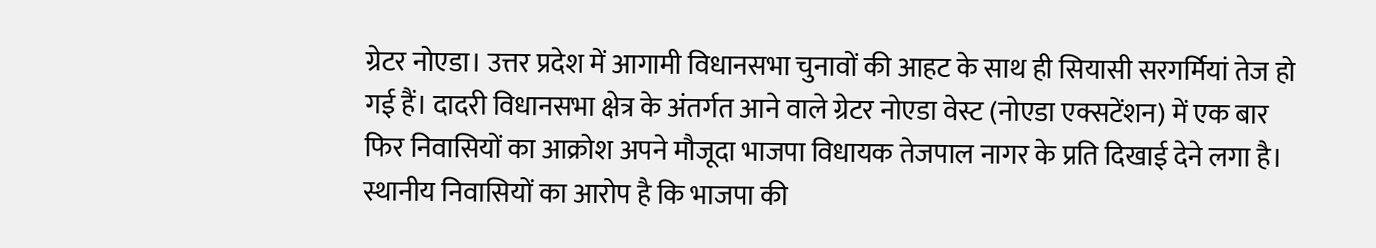ग्रेटर नोएडा। उत्तर प्रदेश में आगामी विधानसभा चुनावों की आहट के साथ ही सियासी सरगर्मियां तेज हो गई हैं। दादरी विधानसभा क्षेत्र के अंतर्गत आने वाले ग्रेटर नोएडा वेस्ट (नोएडा एक्सटेंशन) में एक बार फिर निवासियों का आक्रोश अपने मौजूदा भाजपा विधायक तेजपाल नागर के प्रति दिखाई देने लगा है। स्थानीय निवासियों का आरोप है कि भाजपा की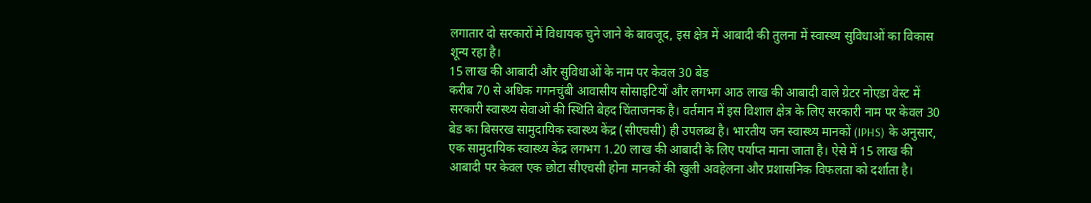लगातार दो सरकारों में विधायक चुने जाने के बावजूद, इस क्षेत्र में आबादी की तुलना में स्वास्थ्य सुविधाओं का विकास शून्य रहा है।
15 लाख की आबादी और सुविधाओं के नाम पर केवल 30 बेड
करीब 70 से अधिक गगनचुंबी आवासीय सोसाइटियों और लगभग आठ लाख की आबादी वाले ग्रेटर नोएडा वेस्ट में सरकारी स्वास्थ्य सेवाओं की स्थिति बेहद चिंताजनक है। वर्तमान में इस विशाल क्षेत्र के लिए सरकारी नाम पर केवल 30 बेड का बिसरख सामुदायिक स्वास्थ्य केंद्र (सीएचसी) ही उपलब्ध है। भारतीय जन स्वास्थ्य मानकों (IPHS) के अनुसार, एक सामुदायिक स्वास्थ्य केंद्र लगभग 1.20 लाख की आबादी के लिए पर्याप्त माना जाता है। ऐसे में 15 लाख की आबादी पर केवल एक छोटा सीएचसी होना मानकों की खुली अवहेलना और प्रशासनिक विफलता को दर्शाता है।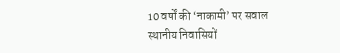10 वर्षों की ‘नाकामी’ पर सवाल
स्थानीय निवासियों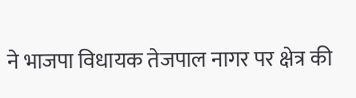ने भाजपा विधायक तेजपाल नागर पर क्षेत्र की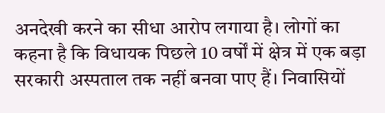अनदेखी करने का सीधा आरोप लगाया है। लोगों का कहना है कि विधायक पिछले 10 वर्षों में क्षेत्र में एक बड़ा सरकारी अस्पताल तक नहीं बनवा पाए हैं। निवासियों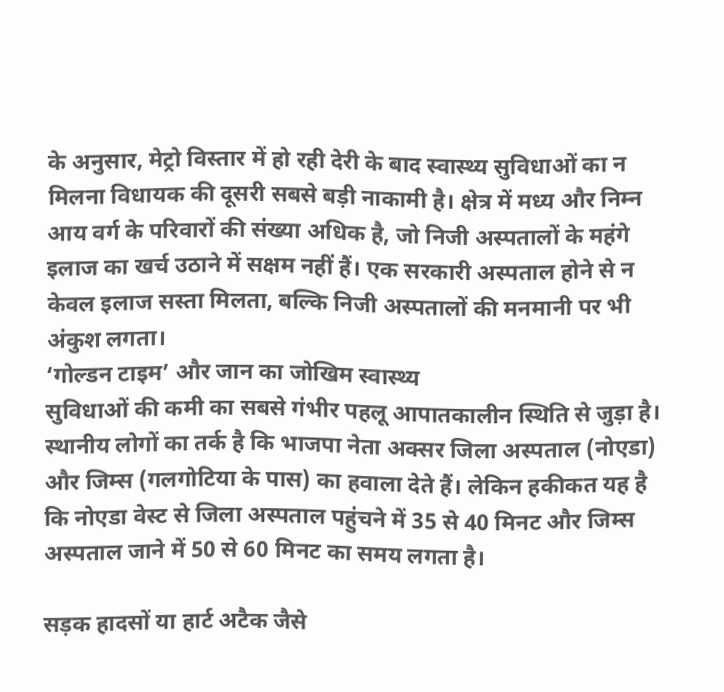के अनुसार, मेट्रो विस्तार में हो रही देरी के बाद स्वास्थ्य सुविधाओं का न मिलना विधायक की दूसरी सबसे बड़ी नाकामी है। क्षेत्र में मध्य और निम्न आय वर्ग के परिवारों की संख्या अधिक है, जो निजी अस्पतालों के महंगे इलाज का खर्च उठाने में सक्षम नहीं हैं। एक सरकारी अस्पताल होने से न केवल इलाज सस्ता मिलता, बल्कि निजी अस्पतालों की मनमानी पर भी अंकुश लगता।
‘गोल्डन टाइम’ और जान का जोखिम स्वास्थ्य
सुविधाओं की कमी का सबसे गंभीर पहलू आपातकालीन स्थिति से जुड़ा है। स्थानीय लोगों का तर्क है कि भाजपा नेता अक्सर जिला अस्पताल (नोएडा) और जिम्स (गलगोटिया के पास) का हवाला देते हैं। लेकिन हकीकत यह है कि नोएडा वेस्ट से जिला अस्पताल पहुंचने में 35 से 40 मिनट और जिम्स अस्पताल जाने में 50 से 60 मिनट का समय लगता है।

सड़क हादसों या हार्ट अटैक जैसे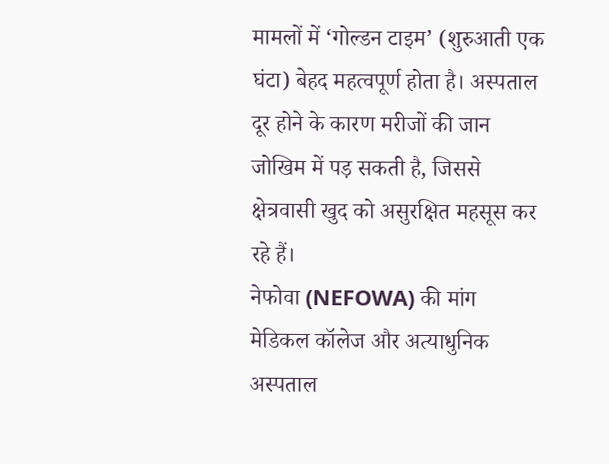मामलों में ‘गोल्डन टाइम’ (शुरुआती एक घंटा) बेहद महत्वपूर्ण होता है। अस्पताल दूर होने के कारण मरीजों की जान जोखिम में पड़ सकती है, जिससे क्षेत्रवासी खुद को असुरक्षित महसूस कर रहे हैं।
नेफोवा (NEFOWA) की मांग
मेडिकल कॉलेज और अत्याधुनिक अस्पताल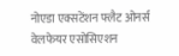नोएडा एक्सटेंशन फ्लैट ओनर्स वेलफेयर एसोसिएशन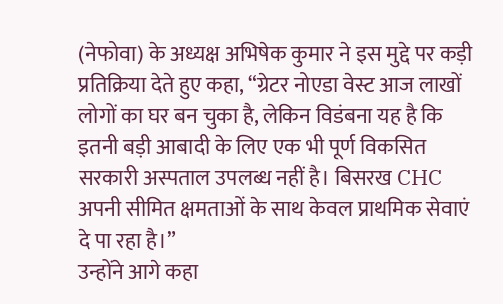(नेफोवा) के अध्यक्ष अभिषेक कुमार ने इस मुद्दे पर कड़ी प्रतिक्रिया देते हुए कहा, “ग्रेटर नोएडा वेस्ट आज लाखों लोगों का घर बन चुका है, लेकिन विडंबना यह है कि इतनी बड़ी आबादी के लिए एक भी पूर्ण विकसित सरकारी अस्पताल उपलब्ध नहीं है। बिसरख CHC अपनी सीमित क्षमताओं के साथ केवल प्राथमिक सेवाएं दे पा रहा है।”
उन्होंने आगे कहा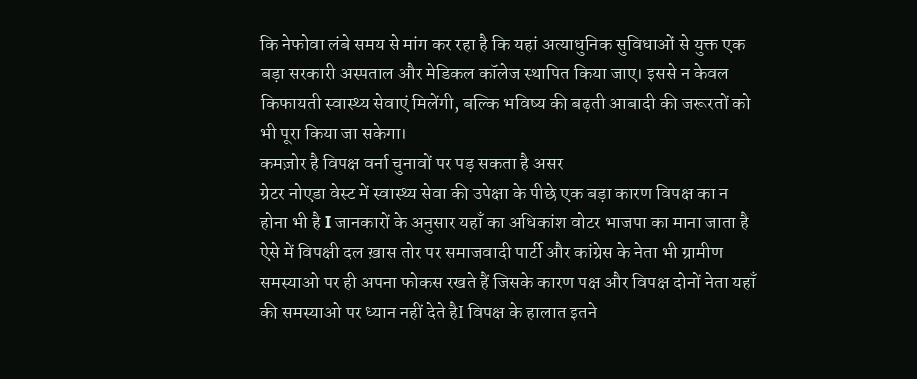कि नेफोवा लंबे समय से मांग कर रहा है कि यहां अत्याधुनिक सुविधाओं से युक्त एक बड़ा सरकारी अस्पताल और मेडिकल कॉलेज स्थापित किया जाए। इससे न केवल किफायती स्वास्थ्य सेवाएं मिलेंगी, बल्कि भविष्य की बढ़ती आबादी की जरूरतों को भी पूरा किया जा सकेगा।
कमज़ोर है विपक्ष वर्ना चुनावों पर पड़ सकता है असर
ग्रेटर नोएडा वेस्ट में स्वास्थ्य सेवा की उपेक्षा के पीछे एक बड़ा कारण विपक्ष का न होना भी है I जानकारों के अनुसार यहाँ का अधिकांश वोटर भाजपा का माना जाता है ऐसे में विपक्षी दल ख़ास तोर पर समाजवादी पार्टी और कांग्रेस के नेता भी ग्रामीण समस्याओ पर ही अपना फोकस रखते हैं जिसके कारण पक्ष और विपक्ष दोनों नेता यहाँ की समस्याओ पर ध्यान नहीं देते हैI विपक्ष के हालात इतने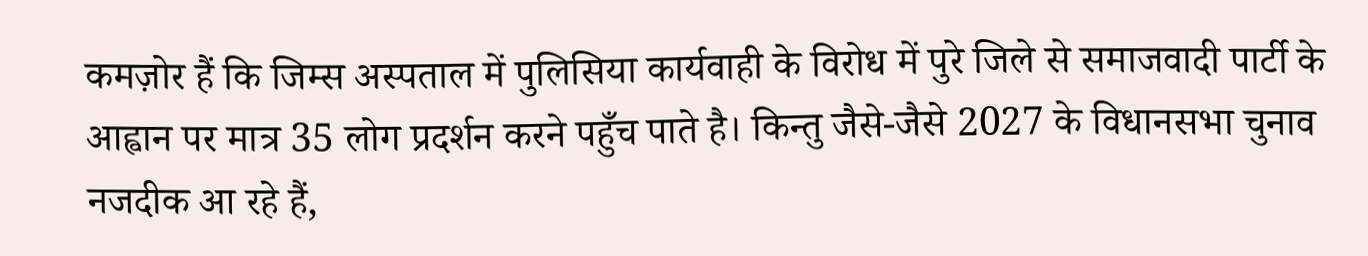कमज़ोर हैं कि जिम्स अस्पताल में पुलिसिया कार्यवाही के विरोध में पुरे जिले से समाजवादी पार्टी के आह्वान पर मात्र 35 लोग प्रदर्शन करने पहुँच पाते है। किन्तु जैसे-जैसे 2027 के विधानसभा चुनाव नजदीक आ रहे हैं,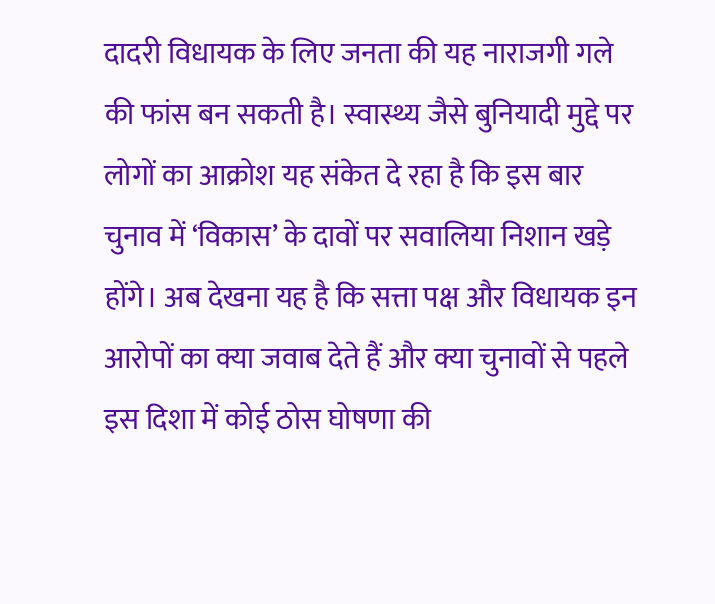दादरी विधायक के लिए जनता की यह नाराजगी गले की फांस बन सकती है। स्वास्थ्य जैसे बुनियादी मुद्दे पर लोगों का आक्रोश यह संकेत दे रहा है कि इस बार चुनाव में ‘विकास’ के दावों पर सवालिया निशान खड़े होंगे। अब देखना यह है कि सत्ता पक्ष और विधायक इन आरोपों का क्या जवाब देते हैं और क्या चुनावों से पहले इस दिशा में कोई ठोस घोषणा की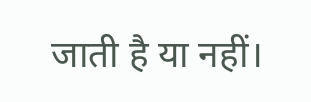जाती है या नहीं।